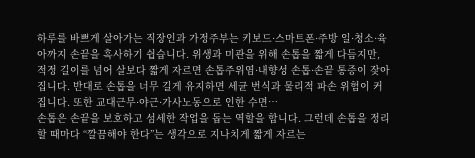하루를 바쁘게 살아가는 직장인과 가정주부는 키보드·스마트폰·주방 일·청소·육아까지 손끝을 혹사하기 쉽습니다. 위생과 미관을 위해 손톱을 짧게 다듬지만, 적정 길이를 넘어 살보다 짧게 자르면 손톱주위염·내향성 손톱·손끝 통증이 잦아집니다. 반대로 손톱을 너무 길게 유지하면 세균 번식과 물리적 파손 위험이 커집니다. 또한 교대근무·야근·가사노동으로 인한 수면…
손톱은 손끝을 보호하고 섬세한 작업을 돕는 역할을 합니다. 그런데 손톱을 정리할 때마다 “깔끔해야 한다”는 생각으로 지나치게 짧게 자르는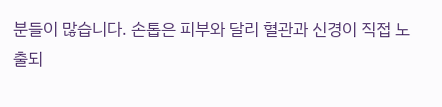분들이 많습니다. 손톱은 피부와 달리 혈관과 신경이 직접 노출되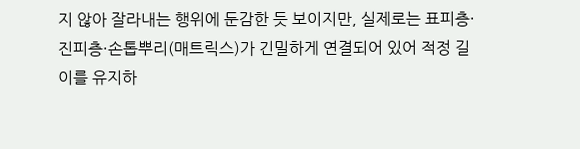지 않아 잘라내는 행위에 둔감한 듯 보이지만, 실제로는 표피층·진피층·손톱뿌리(매트릭스)가 긴밀하게 연결되어 있어 적정 길이를 유지하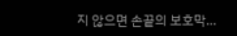지 않으면 손끝의 보호막…